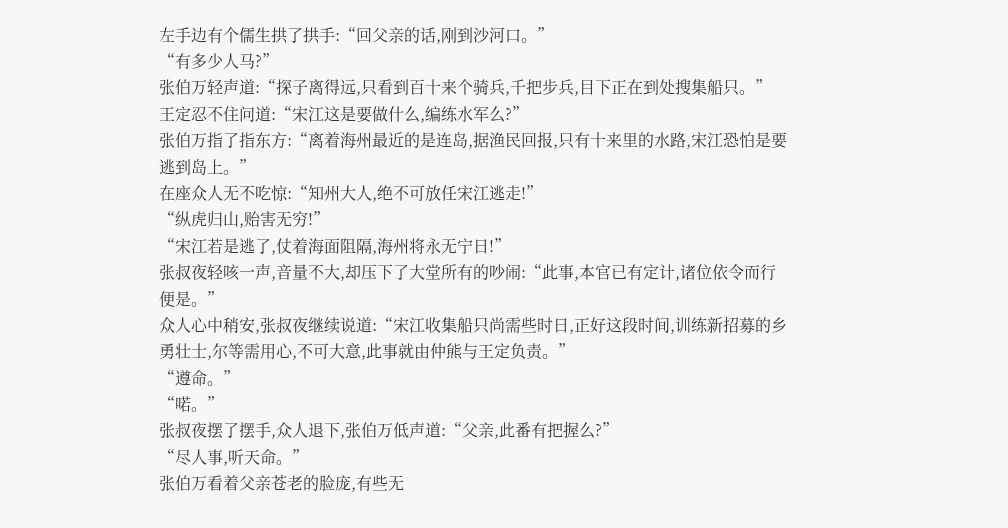左手边有个儒生拱了拱手:“回父亲的话,刚到沙河口。”
“有多少人马?”
张伯万轻声道:“探子离得远,只看到百十来个骑兵,千把步兵,目下正在到处搜集船只。”
王定忍不住问道:“宋江这是要做什么,编练水军么?”
张伯万指了指东方:“离着海州最近的是连岛,据渔民回报,只有十来里的水路,宋江恐怕是要逃到岛上。”
在座众人无不吃惊:“知州大人,绝不可放任宋江逃走!”
“纵虎归山,贻害无穷!”
“宋江若是逃了,仗着海面阻隔,海州将永无宁日!”
张叔夜轻咳一声,音量不大,却压下了大堂所有的吵闹:“此事,本官已有定计,诸位依令而行便是。”
众人心中稍安,张叔夜继续说道:“宋江收集船只尚需些时日,正好这段时间,训练新招募的乡勇壮士,尔等需用心,不可大意,此事就由仲熊与王定负责。”
“遵命。”
“喏。”
张叔夜摆了摆手,众人退下,张伯万低声道:“父亲,此番有把握么?”
“尽人事,听天命。”
张伯万看着父亲苍老的脸庞,有些无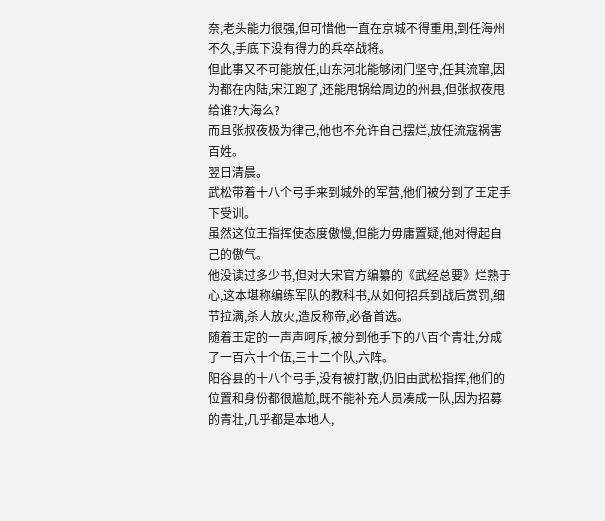奈,老头能力很强,但可惜他一直在京城不得重用,到任海州不久,手底下没有得力的兵卒战将。
但此事又不可能放任,山东河北能够闭门坚守,任其流窜,因为都在内陆,宋江跑了,还能甩锅给周边的州县,但张叔夜甩给谁?大海么?
而且张叔夜极为律己,他也不允许自己摆烂,放任流寇祸害百姓。
翌日清晨。
武松带着十八个弓手来到城外的军营,他们被分到了王定手下受训。
虽然这位王指挥使态度傲慢,但能力毋庸置疑,他对得起自己的傲气。
他没读过多少书,但对大宋官方编纂的《武经总要》烂熟于心,这本堪称编练军队的教科书,从如何招兵到战后赏罚,细节拉满,杀人放火,造反称帝,必备首选。
随着王定的一声声呵斥,被分到他手下的八百个青壮,分成了一百六十个伍,三十二个队,六阵。
阳谷县的十八个弓手,没有被打散,仍旧由武松指挥,他们的位置和身份都很尴尬,既不能补充人员凑成一队,因为招募的青壮,几乎都是本地人,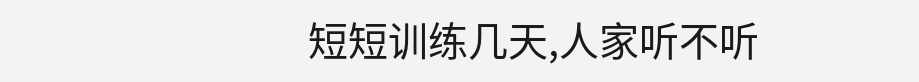短短训练几天,人家听不听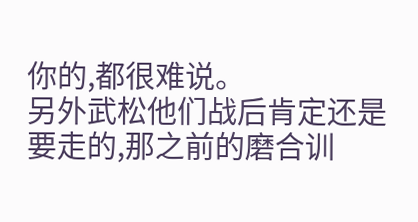你的,都很难说。
另外武松他们战后肯定还是要走的,那之前的磨合训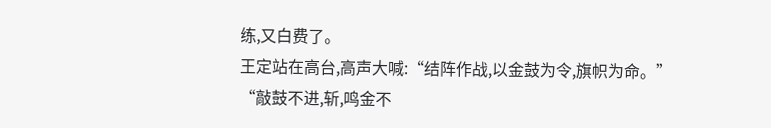练,又白费了。
王定站在高台,高声大喊:“结阵作战,以金鼓为令,旗帜为命。”
“敲鼓不进,斩,鸣金不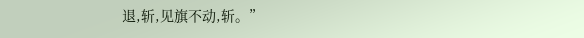退,斩,见旗不动,斩。”